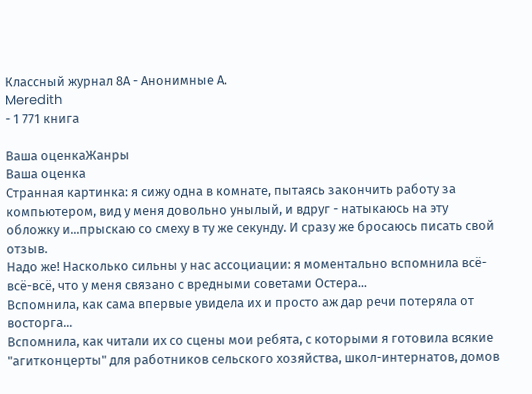Классный журнал 8А - Анонимные А.
Meredith
- 1 771 книга

Ваша оценкаЖанры
Ваша оценка
Странная картинка: я сижу одна в комнате, пытаясь закончить работу за компьютером, вид у меня довольно унылый, и вдруг - натыкаюсь на эту обложку и...прыскаю со смеху в ту же секунду. И сразу же бросаюсь писать свой отзыв.
Надо же! Насколько сильны у нас ассоциации: я моментально вспомнила всё-всё-всё, что у меня связано с вредными советами Остера...
Вспомнила, как сама впервые увидела их и просто аж дар речи потеряла от восторга...
Вспомнила, как читали их со сцены мои ребята, с которыми я готовила всякие "агитконцерты" для работников сельского хозяйства, школ-интернатов, домов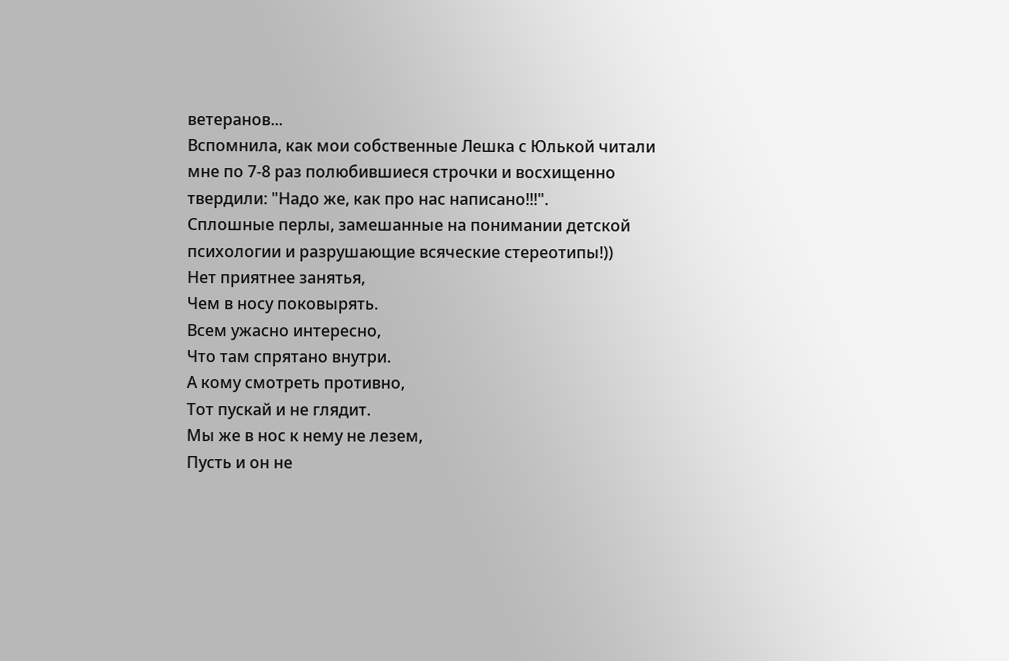ветеранов...
Вспомнила, как мои собственные Лешка с Юлькой читали мне по 7-8 раз полюбившиеся строчки и восхищенно твердили: "Надо же, как про нас написано!!!".
Сплошные перлы, замешанные на понимании детской психологии и разрушающие всяческие стереотипы!))
Нет приятнее занятья,
Чем в носу поковырять.
Всем ужасно интересно,
Что там спрятано внутри.
А кому смотреть противно,
Тот пускай и не глядит.
Мы же в нос к нему не лезем,
Пусть и он не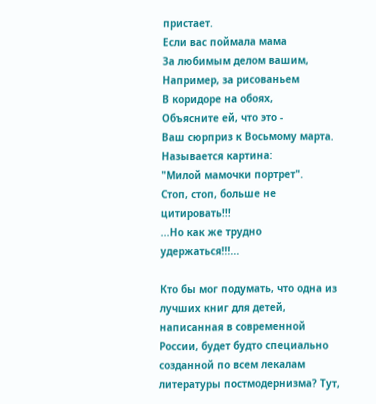пристает.
Если вас поймала мама
За любимым делом вашим,
Например, за рисованьем
В коридоре на обоях,
Объясните ей, что это -
Ваш сюрприз к Восьмому марта.
Называется картина:
"Милой мамочки портрет".
Стоп, стоп, больше не цитировать!!!
...Но как же трудно удержаться!!!...

Кто бы мог подумать, что одна из лучших книг для детей, написанная в современной России, будет будто специально созданной по всем лекалам литературы постмодернизма? Тут,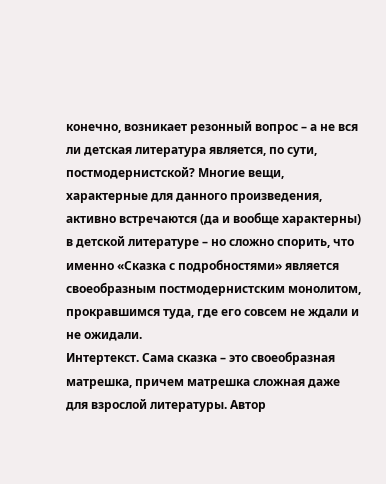конечно, возникает резонный вопрос – а не вся ли детская литература является, по сути, постмодернистской? Многие вещи, характерные для данного произведения, активно встречаются (да и вообще характерны) в детской литературе – но сложно спорить, что именно «Сказка с подробностями» является своеобразным постмодернистским монолитом, прокравшимся туда, где его совсем не ждали и не ожидали.
Интертекст. Сама сказка – это своеобразная матрешка, причем матрешка сложная даже для взрослой литературы. Автор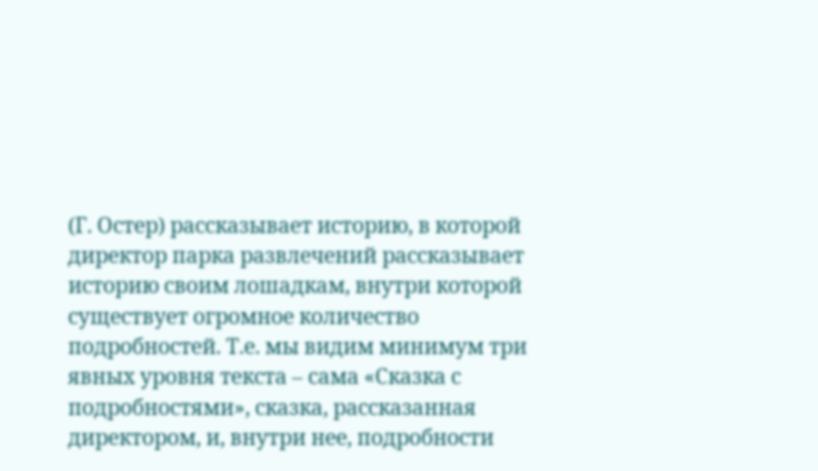(Г. Остер) рассказывает историю, в которой директор парка развлечений рассказывает историю своим лошадкам, внутри которой существует огромное количество подробностей. Т.е. мы видим минимум три явных уровня текста – сама «Сказка с подробностями», сказка, рассказанная директором, и, внутри нее, подробности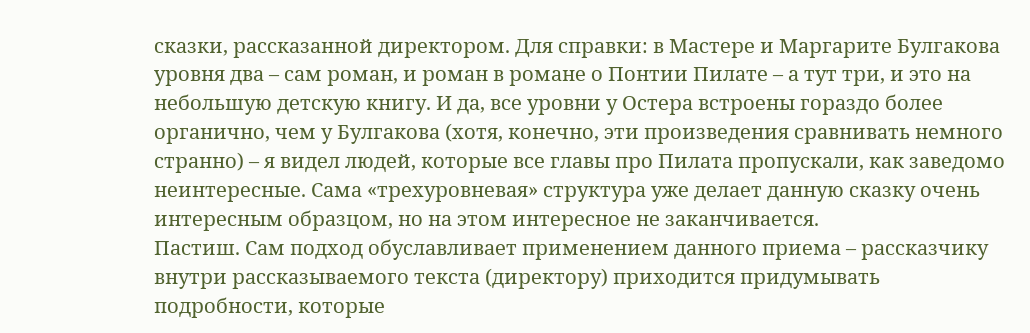сказки, рассказанной директором. Для справки: в Мастере и Маргарите Булгакова уровня два – сам роман, и роман в романе о Понтии Пилате – а тут три, и это на небольшую детскую книгу. И да, все уровни у Остера встроены гораздо более органично, чем у Булгакова (хотя, конечно, эти произведения сравнивать немного странно) – я видел людей, которые все главы про Пилата пропускали, как заведомо неинтересные. Сама «трехуровневая» структура уже делает данную сказку очень интересным образцом, но на этом интересное не заканчивается.
Пастиш. Сам подход обуславливает применением данного приема – рассказчику внутри рассказываемого текста (директору) приходится придумывать подробности, которые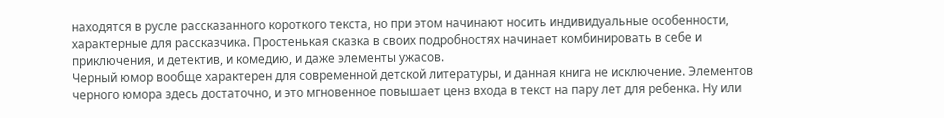находятся в русле рассказанного короткого текста, но при этом начинают носить индивидуальные особенности, характерные для рассказчика. Простенькая сказка в своих подробностях начинает комбинировать в себе и приключения, и детектив, и комедию, и даже элементы ужасов.
Черный юмор вообще характерен для современной детской литературы, и данная книга не исключение. Элементов черного юмора здесь достаточно, и это мгновенное повышает ценз входа в текст на пару лет для ребенка. Ну или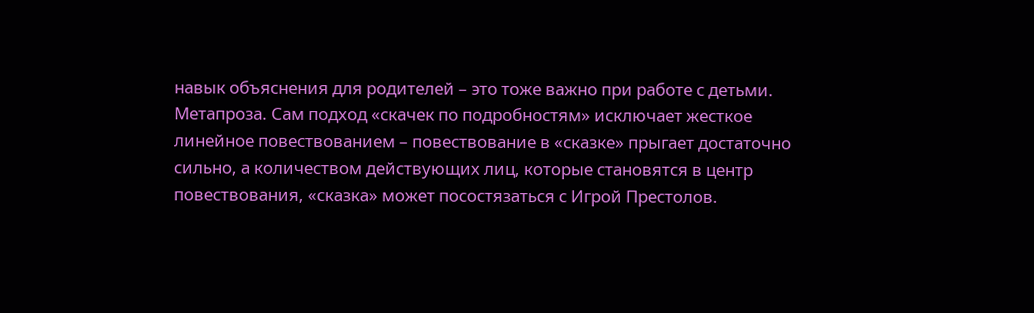навык объяснения для родителей – это тоже важно при работе с детьми.
Метапроза. Сам подход «скачек по подробностям» исключает жесткое линейное повествованием – повествование в «сказке» прыгает достаточно сильно, а количеством действующих лиц, которые становятся в центр повествования, «сказка» может посостязаться с Игрой Престолов.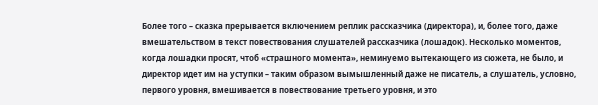Более того – сказка прерывается включением реплик рассказчика (директора), и, более того, даже вмешательством в текст повествования слушателей рассказчика (лошадок). Несколько моментов, когда лошадки просят, чтоб «страшного момента», неминуемо вытекающего из сюжета, не было, и директор идет им на уступки – таким образом вымышленный даже не писатель, а слушатель, условно, первого уровня, вмешивается в повествование третьего уровня, и это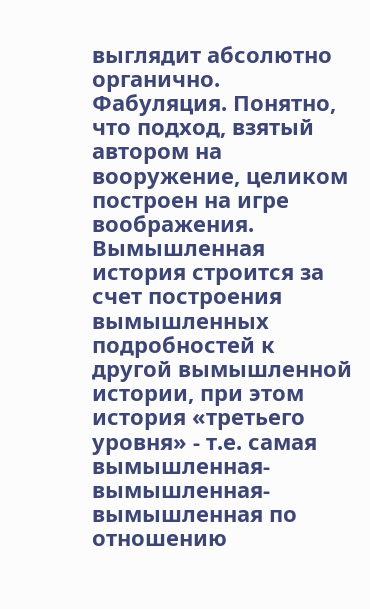выглядит абсолютно органично.
Фабуляция. Понятно, что подход, взятый автором на вооружение, целиком построен на игре воображения. Вымышленная история строится за счет построения вымышленных подробностей к другой вымышленной истории, при этом история «третьего уровня» - т.е. самая вымышленная-вымышленная-вымышленная по отношению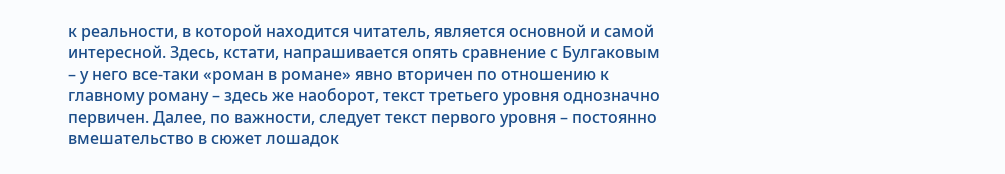к реальности, в которой находится читатель, является основной и самой интересной. Здесь, кстати, напрашивается опять сравнение с Булгаковым – у него все-таки «роман в романе» явно вторичен по отношению к главному роману – здесь же наоборот, текст третьего уровня однозначно первичен. Далее, по важности, следует текст первого уровня – постоянно вмешательство в сюжет лошадок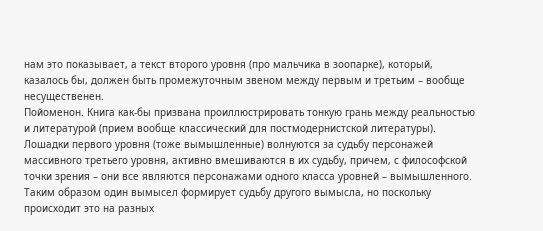нам это показывает, а текст второго уровня (про мальчика в зоопарке), который, казалось бы, должен быть промежуточным звеном между первым и третьим – вообще несущественен.
Пойоменон. Книга как-бы призвана проиллюстрировать тонкую грань между реальностью и литературой (прием вообще классический для постмодернистской литературы). Лошадки первого уровня (тоже вымышленные) волнуются за судьбу персонажей массивного третьего уровня, активно вмешиваются в их судьбу, причем, с философской точки зрения – они все являются персонажами одного класса уровней – вымышленного. Таким образом один вымысел формирует судьбу другого вымысла, но поскольку происходит это на разных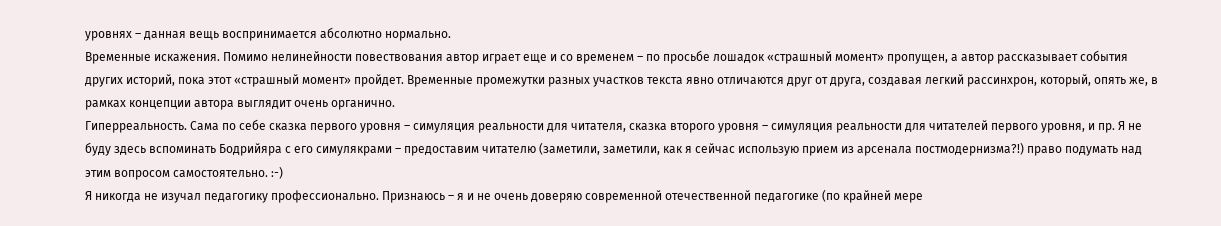уровнях – данная вещь воспринимается абсолютно нормально.
Временные искажения. Помимо нелинейности повествования автор играет еще и со временем – по просьбе лошадок «страшный момент» пропущен, а автор рассказывает события других историй, пока этот «страшный момент» пройдет. Временные промежутки разных участков текста явно отличаются друг от друга, создавая легкий рассинхрон, который, опять же, в рамках концепции автора выглядит очень органично.
Гиперреальность. Сама по себе сказка первого уровня – симуляция реальности для читателя, сказка второго уровня – симуляция реальности для читателей первого уровня, и пр. Я не буду здесь вспоминать Бодрийяра с его симулякрами – предоставим читателю (заметили, заметили, как я сейчас использую прием из арсенала постмодернизма?!) право подумать над этим вопросом самостоятельно. :-)
Я никогда не изучал педагогику профессионально. Признаюсь – я и не очень доверяю современной отечественной педагогике (по крайней мере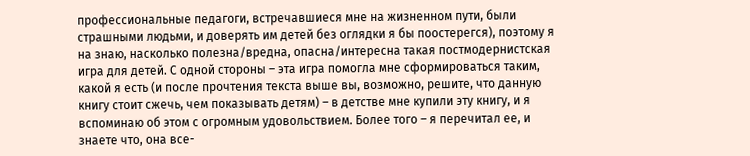профессиональные педагоги, встречавшиеся мне на жизненном пути, были страшными людьми, и доверять им детей без оглядки я бы поостерегся), поэтому я на знаю, насколько полезна/вредна, опасна/интересна такая постмодернистская игра для детей. С одной стороны – эта игра помогла мне сформироваться таким, какой я есть (и после прочтения текста выше вы, возможно, решите, что данную книгу стоит сжечь, чем показывать детям) – в детстве мне купили эту книгу, и я вспоминаю об этом с огромным удовольствием. Более того – я перечитал ее, и знаете что, она все-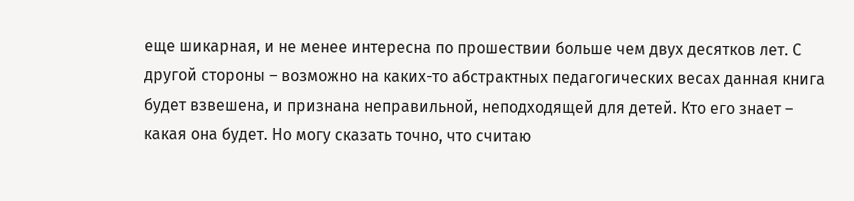еще шикарная, и не менее интересна по прошествии больше чем двух десятков лет. С другой стороны – возможно на каких-то абстрактных педагогических весах данная книга будет взвешена, и признана неправильной, неподходящей для детей. Кто его знает – какая она будет. Но могу сказать точно, что считаю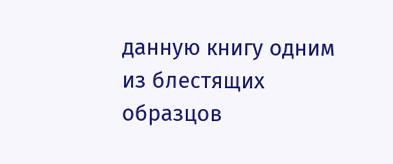данную книгу одним из блестящих образцов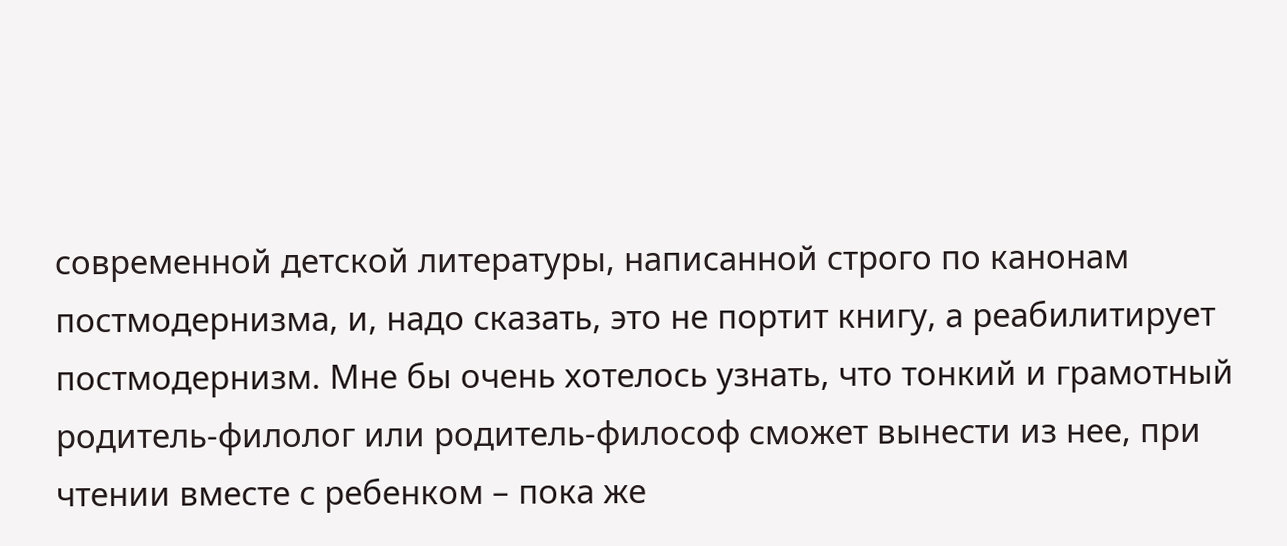современной детской литературы, написанной строго по канонам постмодернизма, и, надо сказать, это не портит книгу, а реабилитирует постмодернизм. Мне бы очень хотелось узнать, что тонкий и грамотный родитель-филолог или родитель-философ сможет вынести из нее, при чтении вместе с ребенком – пока же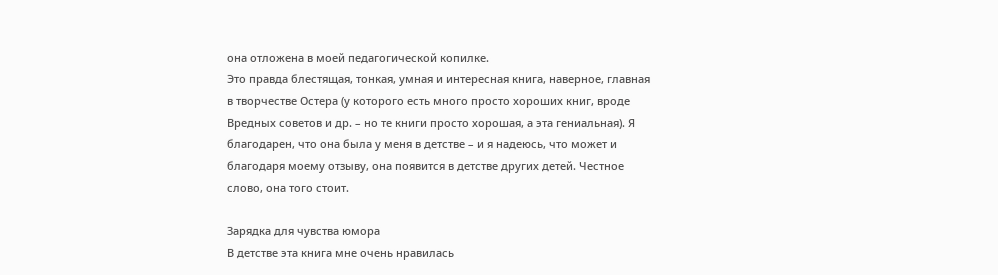она отложена в моей педагогической копилке.
Это правда блестящая, тонкая, умная и интересная книга, наверное, главная в творчестве Остера (у которого есть много просто хороших книг, вроде Вредных советов и др. – но те книги просто хорошая, а эта гениальная). Я благодарен, что она была у меня в детстве – и я надеюсь, что может и благодаря моему отзыву, она появится в детстве других детей. Честное слово, она того стоит.

Зарядка для чувства юмора
В детстве эта книга мне очень нравилась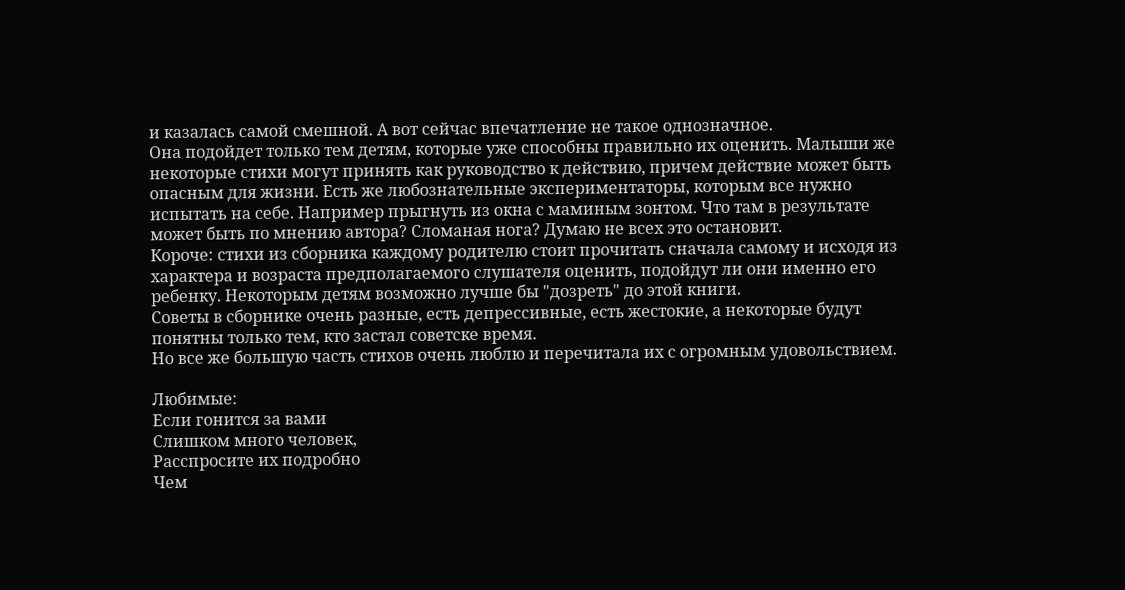и казалась самой смешной. А вот сейчас впечатление не такое однозначное.
Она подойдет только тем детям, которые уже способны правильно их оценить. Малыши же некоторые стихи могут принять как руководство к действию, причем действие может быть опасным для жизни. Есть же любознательные экспериментаторы, которым все нужно испытать на себе. Например прыгнуть из окна с маминым зонтом. Что там в результате может быть по мнению автора? Сломаная нога? Думаю не всех это остановит.
Короче: стихи из сборника каждому родителю стоит прочитать сначала самому и исходя из характера и возраста предполагаемого слушателя оценить, подойдут ли они именно его ребенку. Некоторым детям возможно лучше бы "дозреть" до этой книги.
Советы в сборнике очень разные, есть депрессивные, есть жестокие, а некоторые будут понятны только тем, кто застал советске время.
Но все же большую часть стихов очень люблю и перечитала их с огромным удовольствием.

Любимые:
Если гонится за вами
Слишком много человек,
Расспросите их подробно
Чем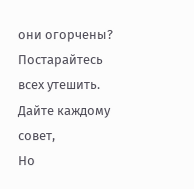они огорчены?
Постарайтесь всех утешить.
Дайте каждому совет,
Но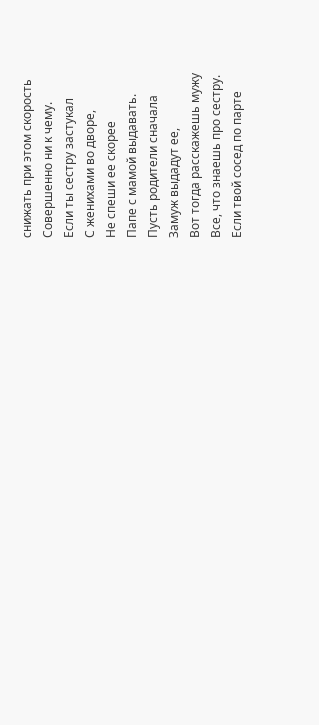снижать при этом скорость
Совершенно ни к чему.
Если ты сестру застукал
С женихами во дворе,
Не спеши ее скорее
Папе с мамой выдавать.
Пусть родители сначала
Замуж выдадут ее,
Вот тогда расскажешь мужу
Все, что знаешь про сестру.
Если твой сосед по парте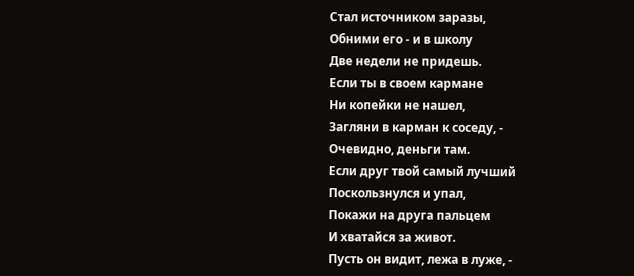Стал источником заразы,
Обними его - и в школу
Две недели не придешь.
Если ты в своем кармане
Ни копейки не нашел,
Загляни в карман к соседу, -
Очевидно, деньги там.
Если друг твой самый лучший
Поскользнулся и упал,
Покажи на друга пальцем
И хватайся за живот.
Пусть он видит, лежа в луже, -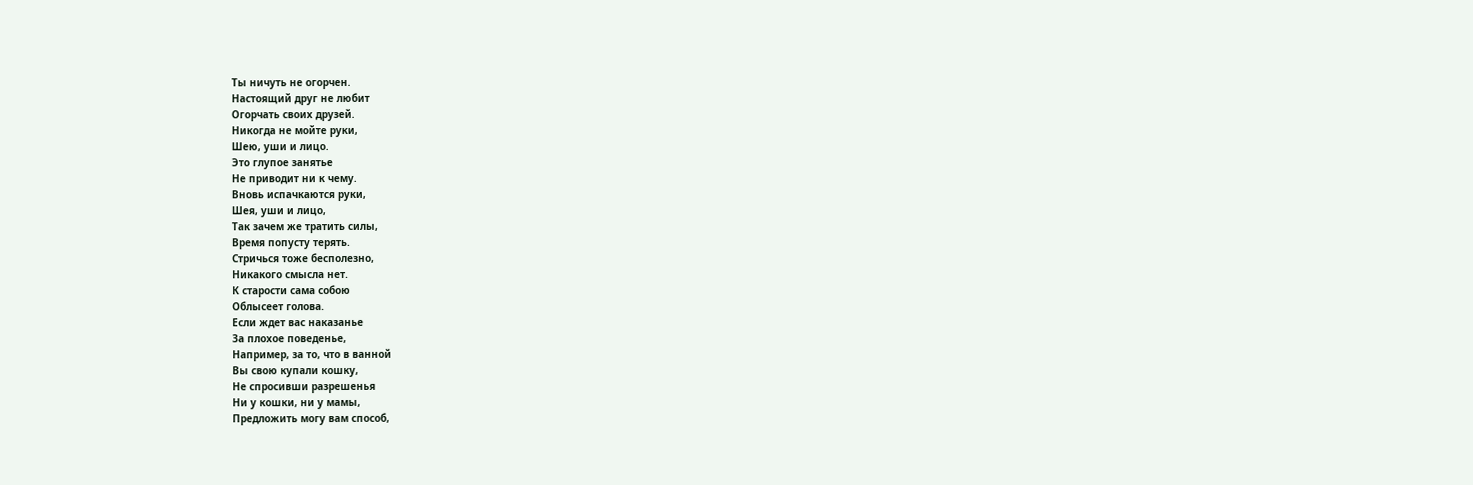Ты ничуть не огорчен.
Настоящий друг не любит
Огорчать своих друзей.
Никогда не мойте руки,
Шею, уши и лицо.
Это глупое занятье
Не приводит ни к чему.
Вновь испачкаются руки,
Шея, уши и лицо,
Так зачем же тратить силы,
Время попусту терять.
Стричься тоже бесполезно,
Никакого смысла нет.
К старости сама собою
Облысеет голова.
Если ждет вас наказанье
За плохое поведенье,
Например, за то, что в ванной
Вы свою купали кошку,
Не спросивши разрешенья
Ни у кошки, ни у мамы,
Предложить могу вам способ,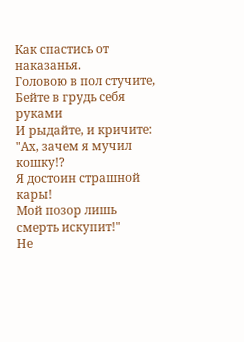Как спастись от наказанья.
Головою в пол стучите,
Бейте в грудь себя руками
И рыдайте, и кричите: "Ах, зачем я мучил кошку!?
Я достоин страшной кары!
Мой позор лишь смерть искупит!"
Не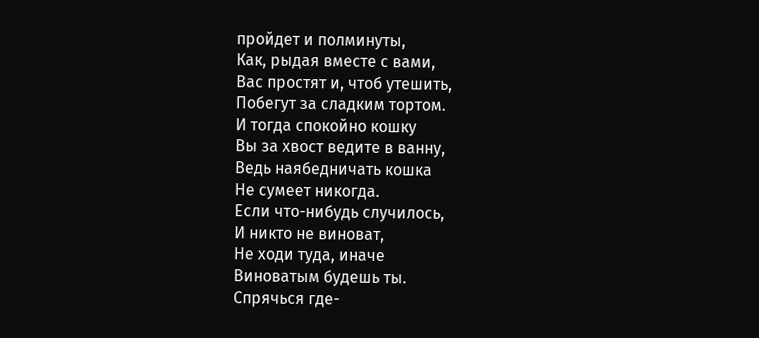пройдет и полминуты,
Как, рыдая вместе с вами,
Вас простят и, чтоб утешить,
Побегут за сладким тортом.
И тогда спокойно кошку
Вы за хвост ведите в ванну,
Ведь наябедничать кошка
Не сумеет никогда.
Если что-нибудь случилось,
И никто не виноват,
Не ходи туда, иначе
Виноватым будешь ты.
Спрячься где-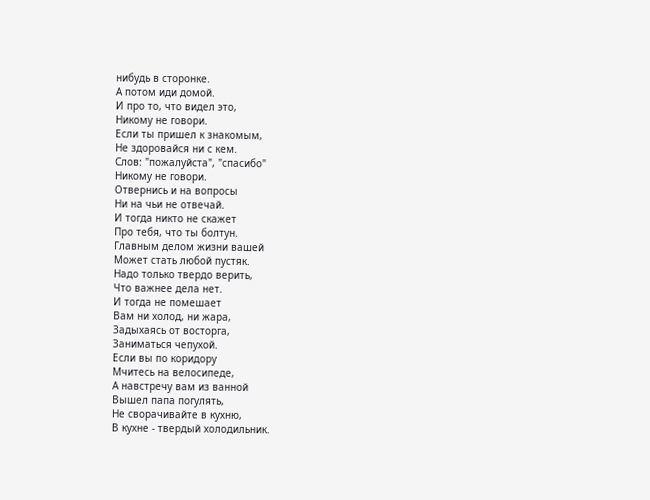нибудь в сторонке.
А потом иди домой.
И про то, что видел это,
Никому не говори.
Если ты пришел к знакомым,
Не здоровайся ни с кем.
Слов: "пожалуйста", "спасибо"
Никому не говори.
Отвернись и на вопросы
Ни на чьи не отвечай.
И тогда никто не скажет
Про тебя, что ты болтун.
Главным делом жизни вашей
Может стать любой пустяк.
Надо только твердо верить,
Что важнее дела нет.
И тогда не помешает
Вам ни холод, ни жара,
Задыхаясь от восторга,
Заниматься чепухой.
Если вы по коридору
Мчитесь на велосипеде,
А навстречу вам из ванной
Вышел папа погулять,
Не сворачивайте в кухню,
В кухне - твердый холодильник.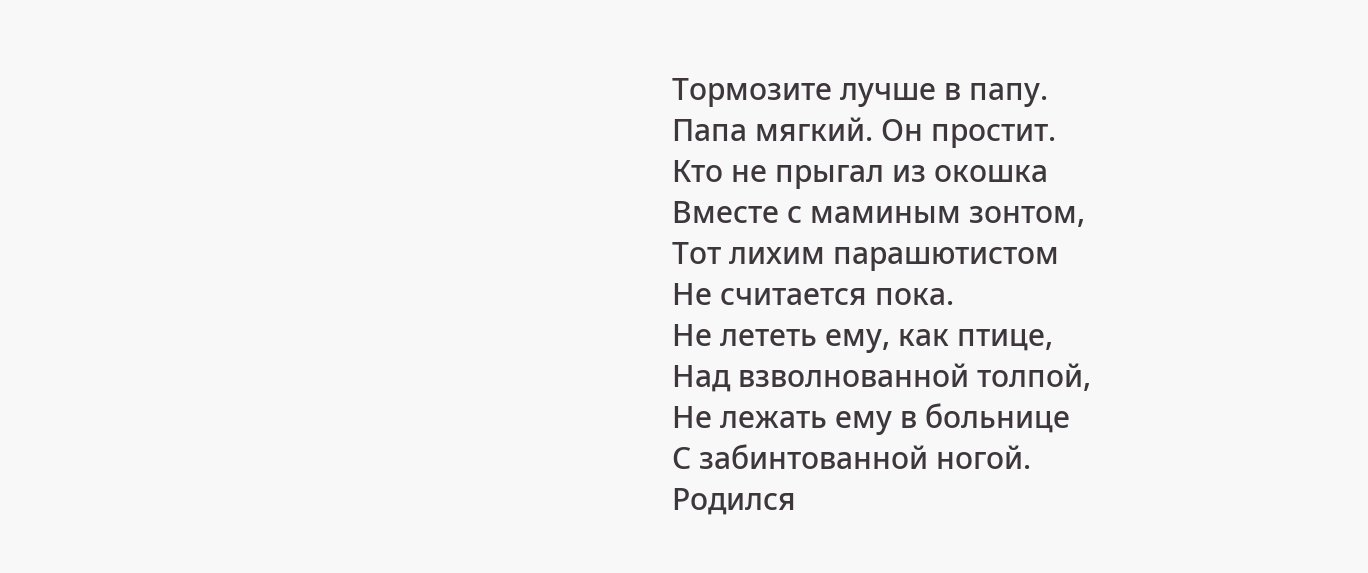Тормозите лучше в папу.
Папа мягкий. Он простит.
Кто не прыгал из окошка
Вместе с маминым зонтом,
Тот лихим парашютистом
Не считается пока.
Не лететь ему, как птице,
Над взволнованной толпой,
Не лежать ему в больнице
С забинтованной ногой.
Родился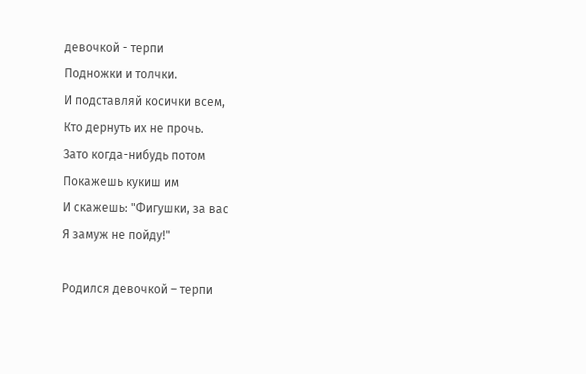девочкой - терпи
Подножки и толчки.
И подставляй косички всем,
Кто дернуть их не прочь.
Зато когда-нибудь потом
Покажешь кукиш им
И скажешь: "Фигушки, за вас
Я замуж не пойду!"

Родился девочкой – терпи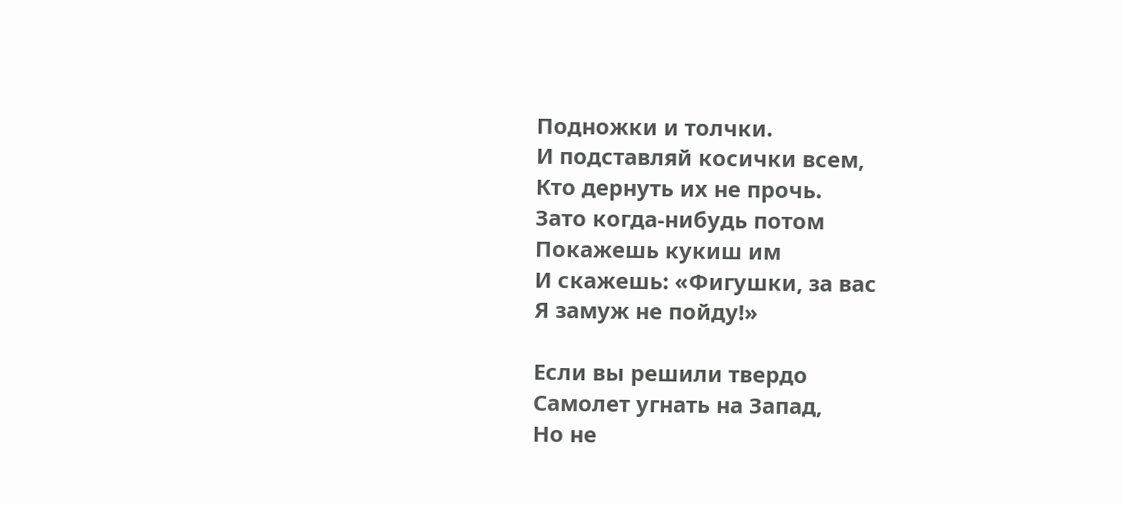Подножки и толчки.
И подставляй косички всем,
Кто дернуть их не прочь.
Зато когда-нибудь потом
Покажешь кукиш им
И скажешь: «Фигушки, за вас
Я замуж не пойду!»

Если вы решили твердо
Самолет угнать на Запад,
Но не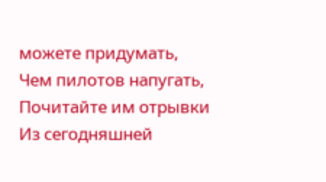можете придумать,
Чем пилотов напугать,
Почитайте им отрывки
Из сегодняшней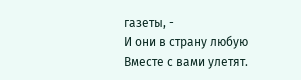газеты, -
И они в страну любую
Вместе с вами улетят.